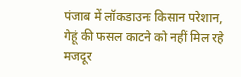पंजाब में लॉकडाउनः किसान परेशान, गेहूं की फसल काटने को नहीं मिल रहे मजदूर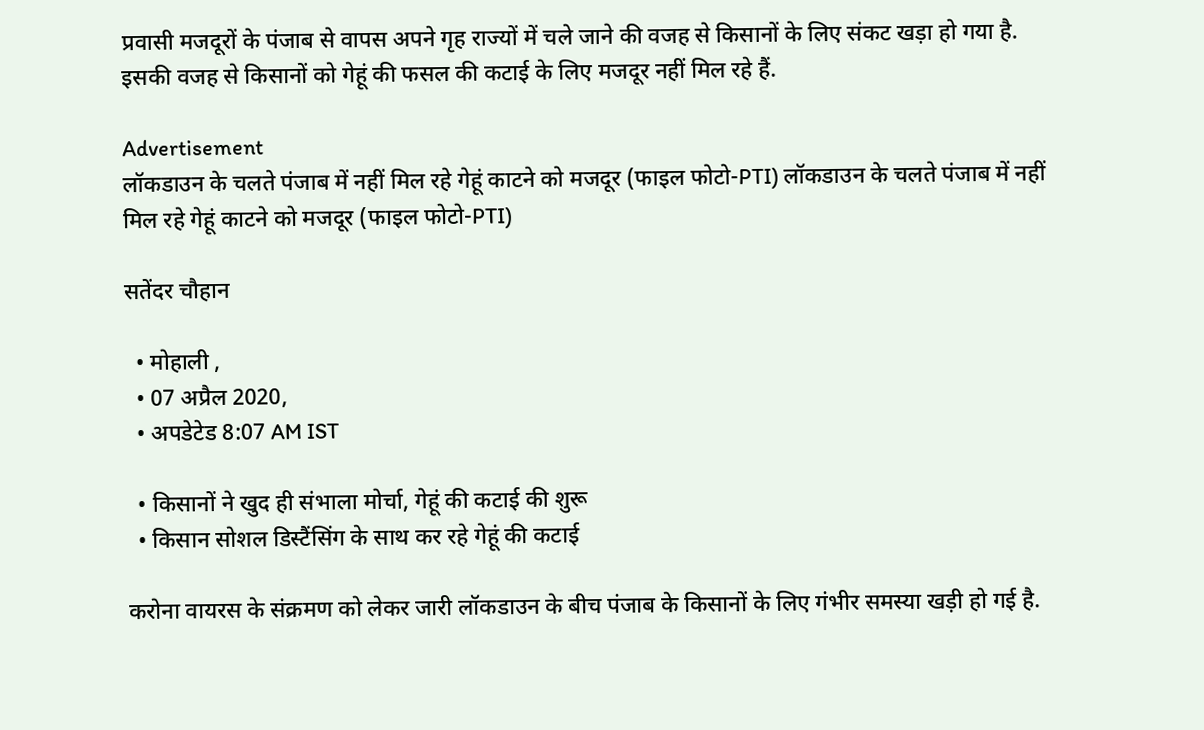प्रवासी मजदूरों के पंजाब से वापस अपने गृह राज्यों में चले जाने की वजह से किसानों के लिए संकट खड़ा हो गया है. इसकी वजह से किसानों को गेहूं की फसल की कटाई के लिए मजदूर नहीं मिल रहे हैं.

Advertisement
लॉकडाउन के चलते पंजाब में नहीं मिल रहे गेहूं काटने को मजदूर (फाइल फोटो-PTI) लॉकडाउन के चलते पंजाब में नहीं मिल रहे गेहूं काटने को मजदूर (फाइल फोटो-PTI)

सतेंदर चौहान

  • मोहाली ,
  • 07 अप्रैल 2020,
  • अपडेटेड 8:07 AM IST

  • किसानों ने खुद ही संभाला मोर्चा, गेहूं की कटाई की शुरू
  • किसान सोशल डिस्टैंसिंग के साथ कर रहे गेहूं की कटाई

करोना वायरस के संक्रमण को लेकर जारी लॉकडाउन के बीच पंजाब के किसानों के लिए गंभीर समस्या खड़ी हो गई है.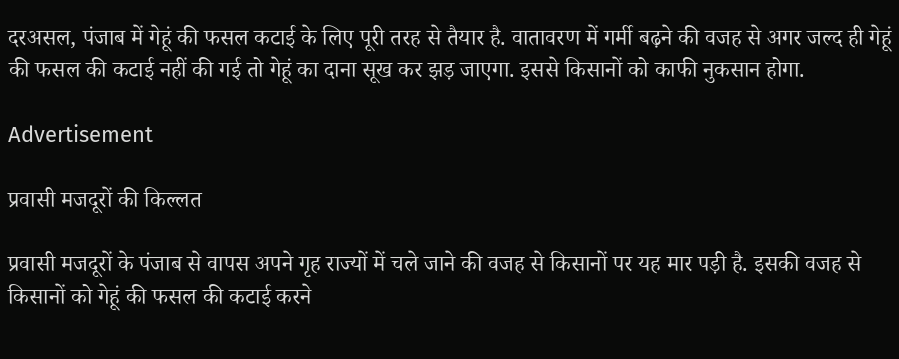दरअसल, पंजाब में गेहूं की फसल कटाई के लिए पूरी तरह से तैयार है. वातावरण में गर्मी बढ़ने की वजह से अगर जल्द ही गेहूं की फसल की कटाई नहीं की गई तो गेहूं का दाना सूख कर झड़ जाएगा. इससे किसानों को काफी नुकसान होगा.

Advertisement

प्रवासी मजदूरों की किल्लत

प्रवासी मजदूरों के पंजाब से वापस अपने गृह राज्यों में चले जाने की वजह से किसानों पर यह मार पड़ी है. इसकी वजह से किसानों को गेहूं की फसल की कटाई करने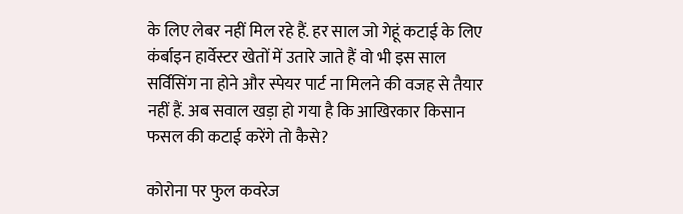के लिए लेबर नहीं मिल रहे हैं. हर साल जो गेहूं कटाई के लिए कंर्बाइन हार्वेस्टर खेतों में उतारे जाते हैं वो भी इस साल सर्विसिंग ना होने और स्पेयर पार्ट ना मिलने की वजह से तैयार नहीं हैं. अब सवाल खड़ा हो गया है कि आखिरकार किसान फसल की कटाई करेंगे तो कैसे?

कोरोना पर फुल कवरेज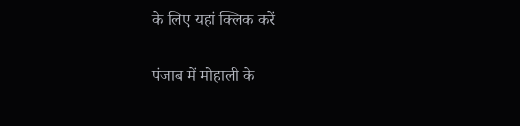के लि‍ए यहां क्ल‍िक करें

पंजाब में मोहाली के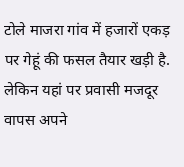टोले माजरा गांव में हजारों एकड़ पर गेहूं की फसल तैयार खड़ी है. लेकिन यहां पर प्रवासी मजदूर वापस अपने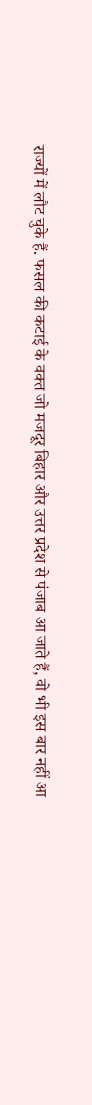राज्यों में लौट चुके हैं. फसल की कटाई के वक्त जो मजदूर बिहार और उत्तर प्रदेश से पंजाब आ जाते हैं, वो भी इस बार नहीं आ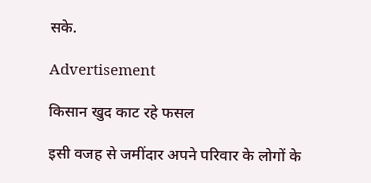सके.

Advertisement

किसान खुद काट रहे फसल

इसी वजह से जमींदार अपने परिवार के लोगों के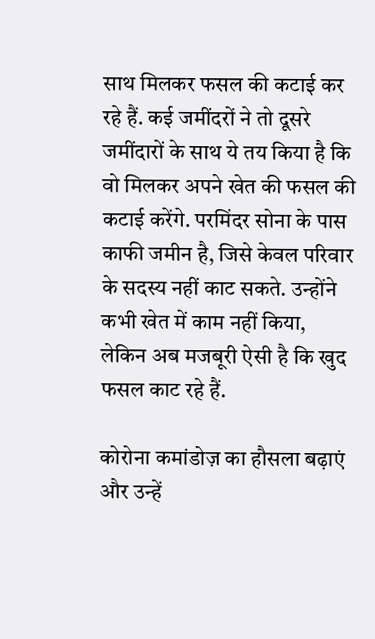साथ मिलकर फसल की कटाई कर रहे हैं. कई जमींदरों ने तो दूसरे जमींदारों के साथ ये तय किया है कि वो मिलकर अपने खेत की फसल की कटाई करेंगे. परमिंदर सोना के पास काफी जमीन है, जिसे केवल परिवार के सदस्य नहीं काट सकते. उन्होंने कभी खेत में काम नहीं किया, लेकिन अब मजबूरी ऐसी है कि खुद फसल काट रहे हैं.

कोरोना कमांडोज़ का हौसला बढ़ाएं और उन्हें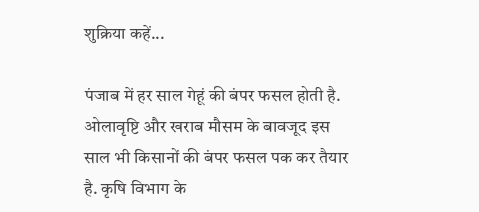शुक्रिया कहें...

पंजाब में हर साल गेहूं की बंपर फसल होती है. ओलावृष्टि और खराब मौसम के बावजूद इस साल भी किसानों की बंपर फसल पक कर तैयार है. कृषि विभाग के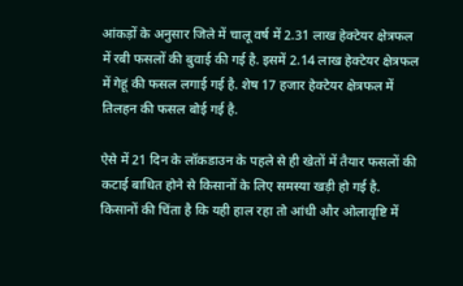आंकड़ों के अनुसार जिले में चालू वर्ष में 2.31 लाख हेक्टेयर क्षेत्रफल में रबी फसलों की बुवाई की गई है. इसमें 2.14 लाख हेक्टेयर क्षेत्रफल में गेहूं की फसल लगाई गई है. शेष 17 हजार हेक्टेयर क्षेत्रफल में तिलहन की फसल बोई गई है.

ऐसे में 21 दिन के लॉकडाउन के पहले से ही खेतों में तैयार फसलों की कटाई बाधित होने से किसानों के लिए समस्या खड़ी हो गई है. किसानों की चिंता है कि यही हाल रहा तो आंधी और ओलावृष्टि में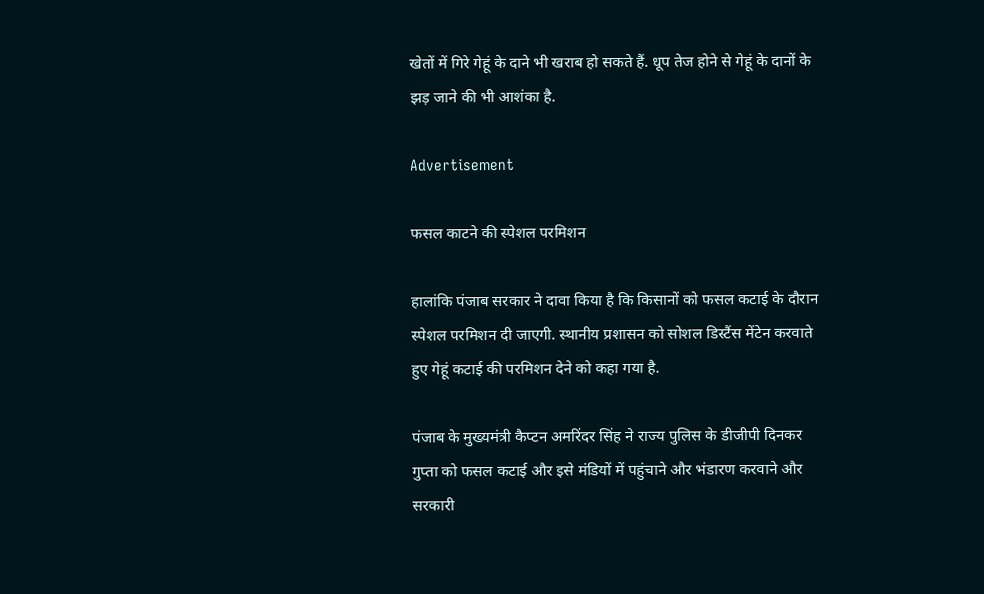खेतों में गिरे गेहूं के दाने भी खराब हो सकते हैं. धूप तेज होने से गेहूं के दानों के झड़ जाने की भी आशंका है.

Advertisement

फसल काटने की स्पेशल परमिशन

हालांकि पंजाब सरकार ने दावा किया है कि किसानों को फसल कटाई के दौरान स्पेशल परमिशन दी जाएगी. स्थानीय प्रशासन को सोशल डिस्टैंस मेंटेन करवाते हुए गेहूं कटाई की परमिशन देने को कहा गया है.

पंजाब के मुख्यमंत्री कैप्टन अमरिंदर सिंह ने राज्य पुलिस के डीजीपी दिनकर गुप्ता को फसल कटाई और इसे मंडियों में पहुंचाने और भंडारण करवाने और सरकारी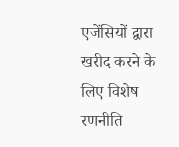एजेंसियों द्वारा खरीद करने के लिए विशेष रणनीति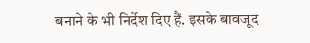बनाने के भी निर्देश दिए हैं. इसके बावजूद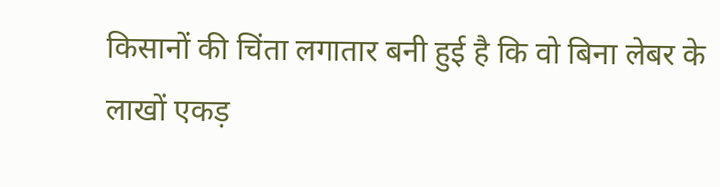किसानों की चिंता लगातार बनी हुई है कि वो बिना लेबर के लाखों एकड़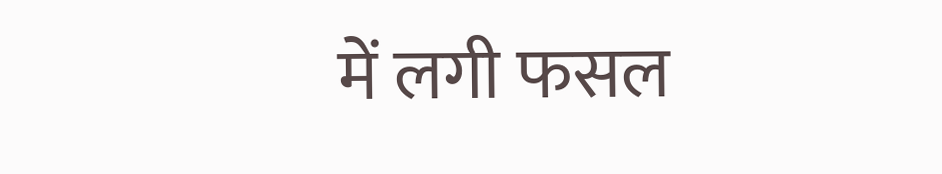में लगी फसल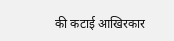की कटाई आखिरकार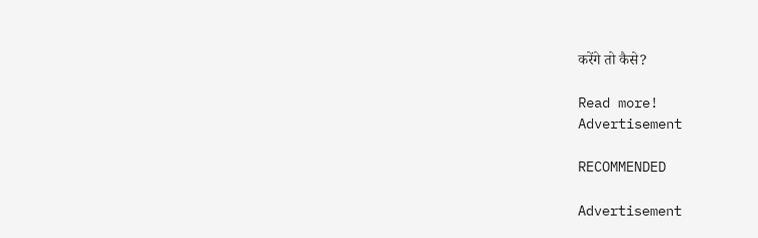करेंगे तो कैसे?

Read more!
Advertisement

RECOMMENDED

Advertisement